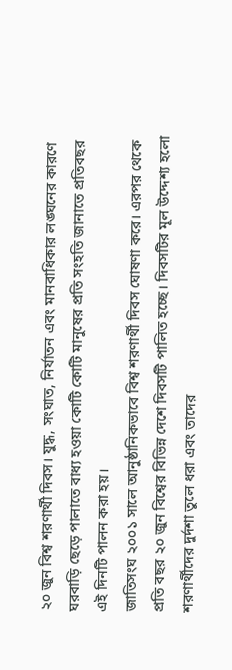২০ জুন বিশ্ব শরণার্থী দিবস। যুদ্ধ, সংঘাত, নির্যাতন এবং মানবাধিকার লঙ্ঘনের কারণে ঘরবাড়ি ছেড়ে পালাতে বাধ্য হওয়া কোটি কোটি মানুষের প্রতি সংহতি জানাতে প্রতিবছর এই দিনটি পালন করা হয়।
জাতিসংঘ ২০০১ সালে আনুষ্ঠানিকভাবে বিশ্ব শরণার্থী দিবস ঘোষণা করে। এরপর থেকে প্রতি বছর ২০ জুন বিশ্বের বিভিন্ন দেশে দিবসটি পালিত হচ্ছে। দিবসটির মূল উদ্দেশ্য হলো শরণার্থীদের দুর্দশা তুলে ধরা এবং তাদের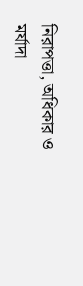নিরাপত্তা, অধিকার ও মর্যাদা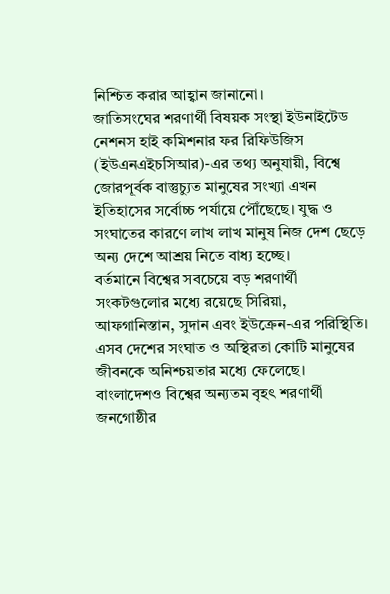নিশ্চিত করার আহ্বান জানানো।
জাতিসংঘের শরণার্থী বিষয়ক সংস্থা ইউনাইটেড নেশনস হাই কমিশনার ফর রিফিউজিস (ইউএনএইচসিআর)-এর তথ্য অনুযায়ী, বিশ্বে জোরপূর্বক বাস্তুচ্যুত মানুষের সংখ্যা এখন ইতিহাসের সর্বোচ্চ পর্যায়ে পৌঁছেছে। যুদ্ধ ও সংঘাতের কারণে লাখ লাখ মানুষ নিজ দেশ ছেড়ে অন্য দেশে আশ্রয় নিতে বাধ্য হচ্ছে।
বর্তমানে বিশ্বের সবচেয়ে বড় শরণার্থী সংকটগুলোর মধ্যে রয়েছে সিরিয়া, আফগানিস্তান, সুদান এবং ইউক্রেন-এর পরিস্থিতি। এসব দেশের সংঘাত ও অস্থিরতা কোটি মানুষের জীবনকে অনিশ্চয়তার মধ্যে ফেলেছে।
বাংলাদেশও বিশ্বের অন্যতম বৃহৎ শরণার্থী জনগোষ্ঠীর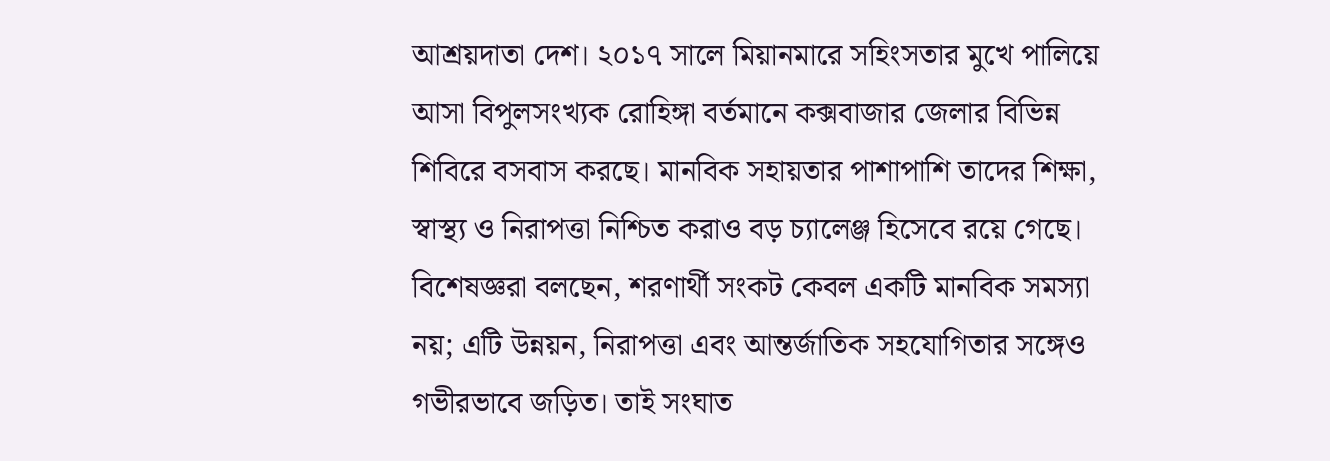আশ্রয়দাতা দেশ। ২০১৭ সালে মিয়ানমারে সহিংসতার মুখে পালিয়ে আসা বিপুলসংখ্যক রোহিঙ্গা বর্তমানে কক্সবাজার জেলার বিভিন্ন শিবিরে বসবাস করছে। মানবিক সহায়তার পাশাপাশি তাদের শিক্ষা, স্বাস্থ্য ও নিরাপত্তা নিশ্চিত করাও বড় চ্যালেঞ্জ হিসেবে রয়ে গেছে।
বিশেষজ্ঞরা বলছেন, শরণার্থী সংকট কেবল একটি মানবিক সমস্যা নয়; এটি উন্নয়ন, নিরাপত্তা এবং আন্তর্জাতিক সহযোগিতার সঙ্গেও গভীরভাবে জড়িত। তাই সংঘাত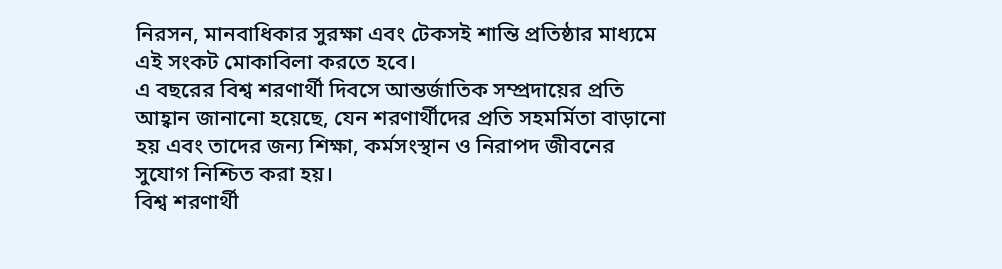নিরসন, মানবাধিকার সুরক্ষা এবং টেকসই শান্তি প্রতিষ্ঠার মাধ্যমে এই সংকট মোকাবিলা করতে হবে।
এ বছরের বিশ্ব শরণার্থী দিবসে আন্তর্জাতিক সম্প্রদায়ের প্রতি আহ্বান জানানো হয়েছে, যেন শরণার্থীদের প্রতি সহমর্মিতা বাড়ানো হয় এবং তাদের জন্য শিক্ষা, কর্মসংস্থান ও নিরাপদ জীবনের সুযোগ নিশ্চিত করা হয়।
বিশ্ব শরণার্থী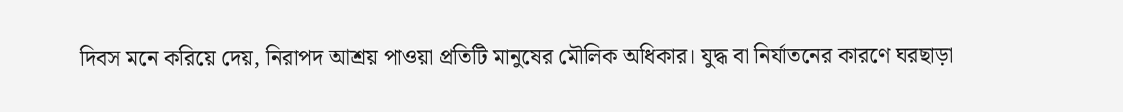দিবস মনে করিয়ে দেয়, নিরাপদ আশ্রয় পাওয়া প্রতিটি মানুষের মৌলিক অধিকার। যুদ্ধ বা নির্যাতনের কারণে ঘরছাড়া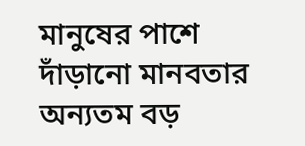মানুষের পাশে দাঁড়ানো মানবতার অন্যতম বড়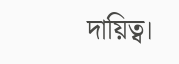দায়িত্ব।